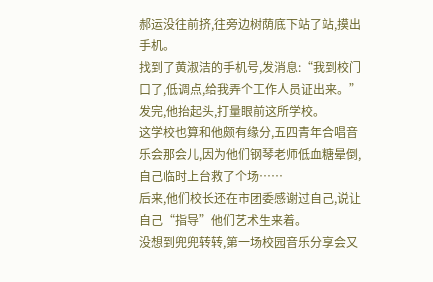郝运没往前挤,往旁边树荫底下站了站,摸出手机。
找到了黄淑洁的手机号,发消息:“我到校门口了,低调点,给我弄个工作人员证出来。”
发完,他抬起头,打量眼前这所学校。
这学校也算和他颇有缘分,五四青年合唱音乐会那会儿,因为他们钢琴老师低血糖晕倒,自己临时上台救了个场……
后来,他们校长还在市团委感谢过自己,说让自己“指导”他们艺术生来着。
没想到兜兜转转,第一场校园音乐分享会又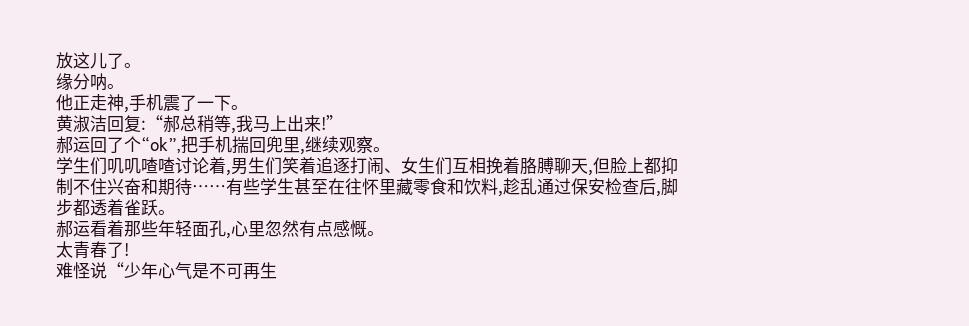放这儿了。
缘分呐。
他正走神,手机震了一下。
黄淑洁回复:“郝总稍等,我马上出来!”
郝运回了个“ok”,把手机揣回兜里,继续观察。
学生们叽叽喳喳讨论着,男生们笑着追逐打闹、女生们互相挽着胳膊聊天,但脸上都抑制不住兴奋和期待……有些学生甚至在往怀里藏零食和饮料,趁乱通过保安检查后,脚步都透着雀跃。
郝运看着那些年轻面孔,心里忽然有点感慨。
太青春了!
难怪说“少年心气是不可再生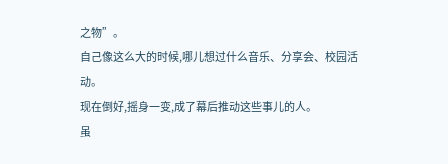之物”。
自己像这么大的时候,哪儿想过什么音乐、分享会、校园活动。
现在倒好,摇身一变,成了幕后推动这些事儿的人。
虽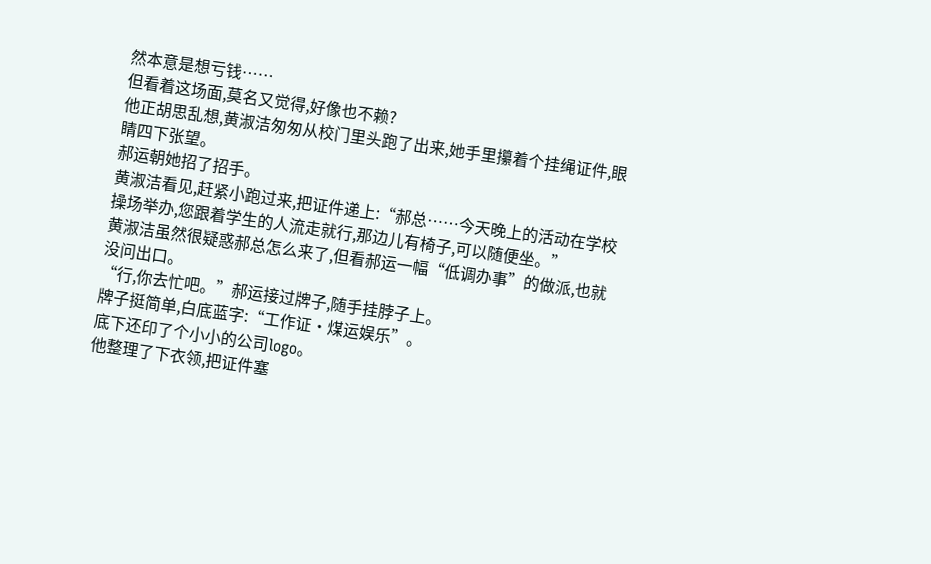然本意是想亏钱……
但看着这场面,莫名又觉得,好像也不赖?
他正胡思乱想,黄淑洁匆匆从校门里头跑了出来,她手里攥着个挂绳证件,眼睛四下张望。
郝运朝她招了招手。
黄淑洁看见,赶紧小跑过来,把证件递上:“郝总……今天晚上的活动在学校操场举办,您跟着学生的人流走就行,那边儿有椅子,可以随便坐。”
黄淑洁虽然很疑惑郝总怎么来了,但看郝运一幅“低调办事”的做派,也就没问出口。
“行,你去忙吧。”郝运接过牌子,随手挂脖子上。
牌子挺简单,白底蓝字:“工作证·煤运娱乐”。
底下还印了个小小的公司logo。
他整理了下衣领,把证件塞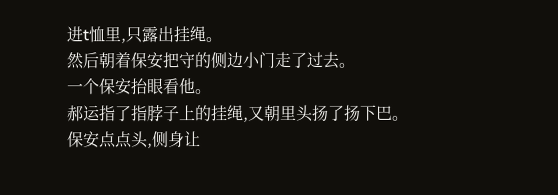进t恤里,只露出挂绳。
然后朝着保安把守的侧边小门走了过去。
一个保安抬眼看他。
郝运指了指脖子上的挂绳,又朝里头扬了扬下巴。
保安点点头,侧身让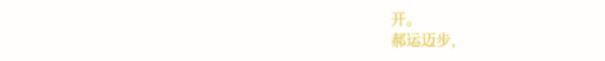开。
郝运迈步,